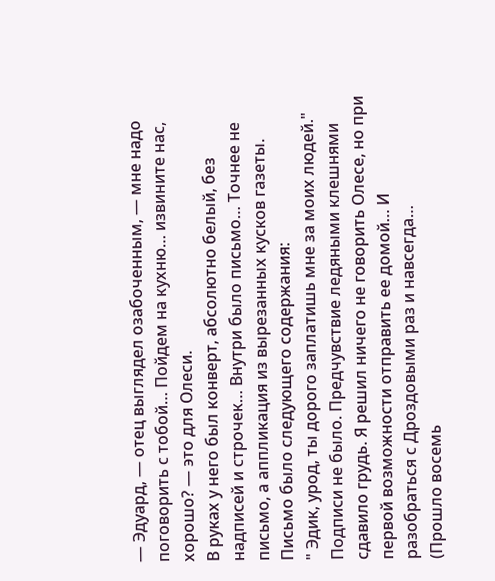— Эдуард, — отец выглядел озабоченным, — мне надо поговорить с тобой… Пойдем на кухню… извините нас, хорошо? — это для Олеси.
В руках у него был конверт, абсолютно белый, без надписей и строчек… Внутри было письмо… Точнее не письмо, а аппликация из вырезанных кусков газеты. Письмо было следующего содержания:
" Эдик, урод, ты дорого заплатишь мне за моих людей."
Подписи не было. Предчувствие ледяными клешнями сдавило грудь. Я решил ничего не говорить Олесе, но при первой возможности отправить ее домой… И разобраться с Дроздовыми раз и навсегда…
(Прошло восемь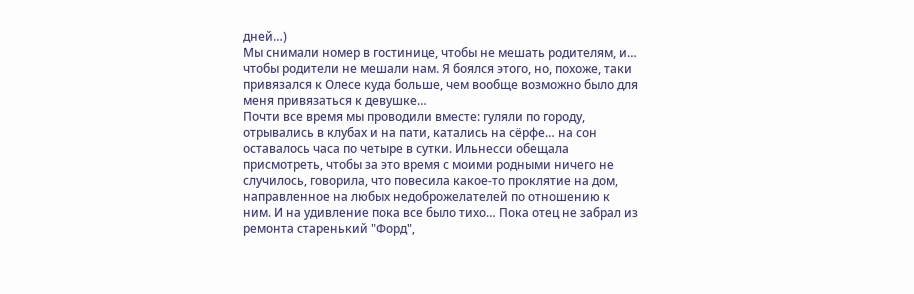дней…)
Мы снимали номер в гостинице, чтобы не мешать родителям, и… чтобы родители не мешали нам. Я боялся этого, но, похоже, таки привязался к Олесе куда больше, чем вообще возможно было для меня привязаться к девушке…
Почти все время мы проводили вместе: гуляли по городу, отрывались в клубах и на пати, катались на сёрфе… на сон оставалось часа по четыре в сутки. Ильнесси обещала присмотреть, чтобы за это время с моими родными ничего не случилось, говорила, что повесила какое-то проклятие на дом, направленное на любых недоброжелателей по отношению к ним. И на удивление пока все было тихо… Пока отец не забрал из ремонта старенький "Форд",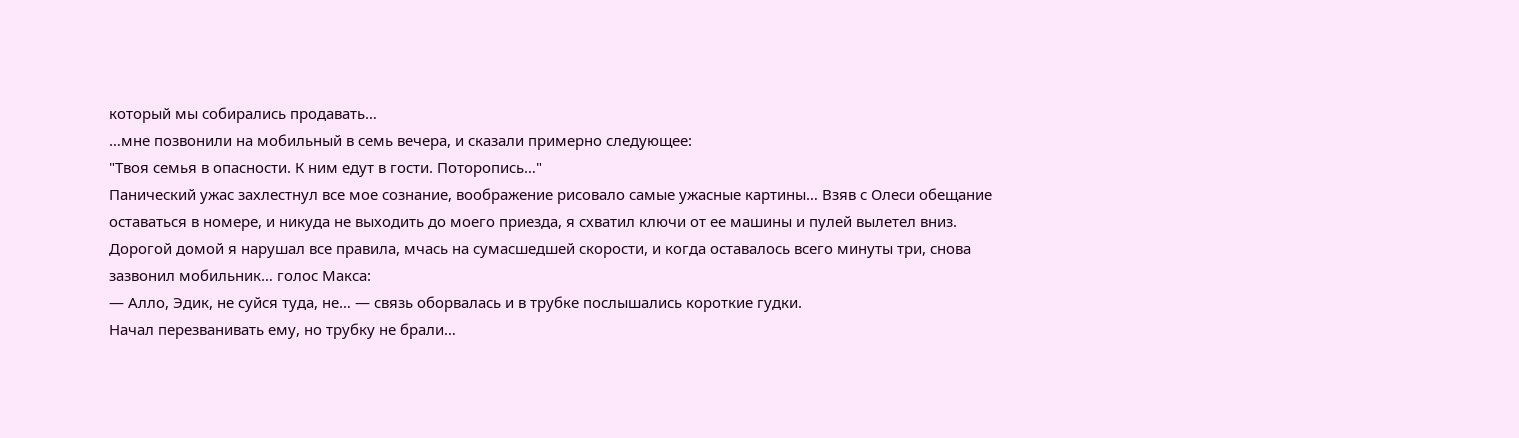который мы собирались продавать…
…мне позвонили на мобильный в семь вечера, и сказали примерно следующее:
"Твоя семья в опасности. К ним едут в гости. Поторопись…"
Панический ужас захлестнул все мое сознание, воображение рисовало самые ужасные картины… Взяв с Олеси обещание оставаться в номере, и никуда не выходить до моего приезда, я схватил ключи от ее машины и пулей вылетел вниз.
Дорогой домой я нарушал все правила, мчась на сумасшедшей скорости, и когда оставалось всего минуты три, снова зазвонил мобильник… голос Макса:
— Алло, Эдик, не суйся туда, не… — связь оборвалась и в трубке послышались короткие гудки.
Начал перезванивать ему, но трубку не брали…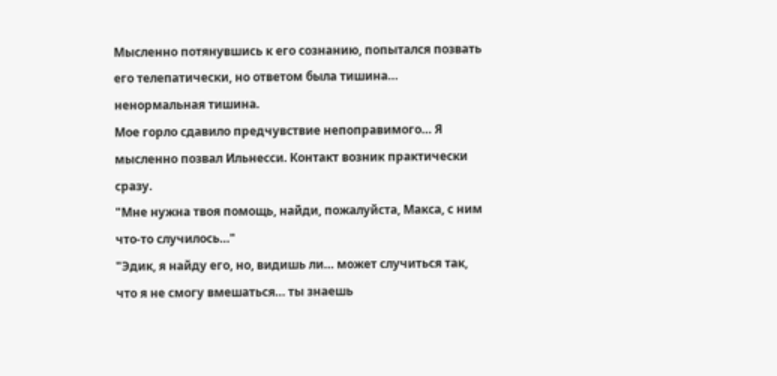Мысленно потянувшись к его сознанию, попытался позвать его телепатически, но ответом была тишина… ненормальная тишина.
Мое горло сдавило предчувствие непоправимого… Я мысленно позвал Ильнесси. Контакт возник практически сразу.
"Мне нужна твоя помощь, найди, пожалуйста, Макса, с ним что-то случилось…"
"Эдик, я найду его, но, видишь ли… может случиться так, что я не смогу вмешаться… ты знаешь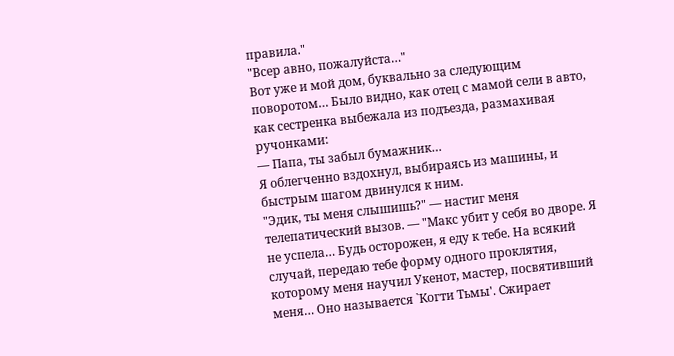правила."
"Всер авно, пожалуйста…"
Вот уже и мой дом, буквально за следующим поворотом… Было видно, как отец с мамой сели в авто, как сестренка выбежала из подъезда, размахивая ручонками:
— Папа, ты забыл бумажник…
Я облегченно вздохнул, выбираясь из машины, и быстрым шагом двинулся к ним.
"Эдик, ты меня слышишь?" — настиг меня телепатический вызов. — "Макс убит у себя во дворе. Я не успела… Будь осторожен, я еду к тебе. На всякий случай, передаю тебе форму одного проклятия, которому меня научил Укенот, мастер, посвятивший меня… Оно называется `Когти Тьмы'. Сжирает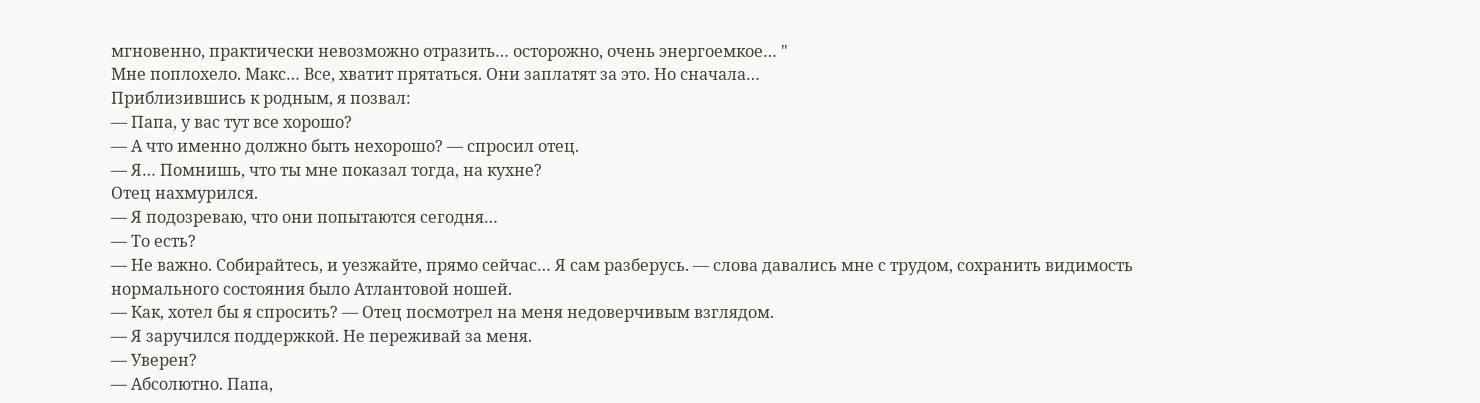мгновенно, практически невозможно отразить… осторожно, очень энергоемкое… "
Мне поплохело. Макс… Все, хватит прятаться. Они заплатят за это. Но сначала…
Приблизившись к родным, я позвал:
— Папа, у вас тут все хорошо?
— А что именно должно быть нехорошо? — спросил отец.
— Я… Помнишь, что ты мне показал тогда, на кухне?
Отец нахмурился.
— Я подозреваю, что они попытаются сегодня…
— То есть?
— Не важно. Собирайтесь, и уезжайте, прямо сейчас… Я сам разберусь. — слова давались мне с трудом, сохранить видимость нормального состояния было Атлантовой ношей.
— Как, хотел бы я спросить? — Отец посмотрел на меня недоверчивым взглядом.
— Я заручился поддержкой. Не переживай за меня.
— Уверен?
— Абсолютно. Папа,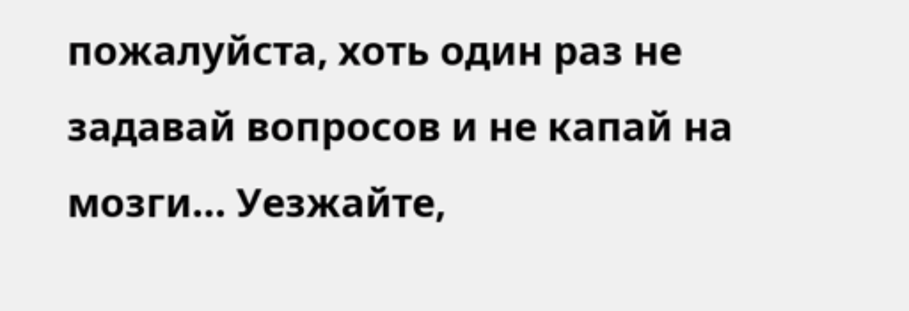пожалуйста, хоть один раз не задавай вопросов и не капай на мозги… Уезжайте,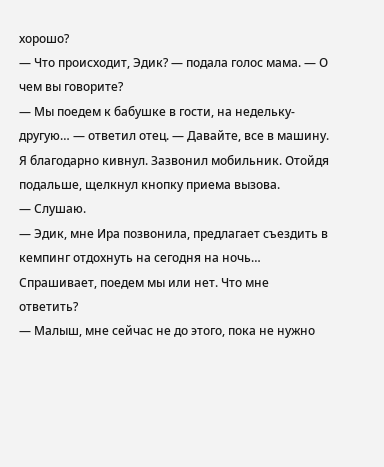хорошо?
— Что происходит, Эдик? — подала голос мама. — О чем вы говорите?
— Мы поедем к бабушке в гости, на недельку-другую… — ответил отец. — Давайте, все в машину.
Я благодарно кивнул. Зазвонил мобильник. Отойдя подальше, щелкнул кнопку приема вызова.
— Слушаю.
— Эдик, мне Ира позвонила, предлагает съездить в кемпинг отдохнуть на сегодня на ночь… Спрашивает, поедем мы или нет. Что мне ответить?
— Малыш, мне сейчас не до этого, пока не нужно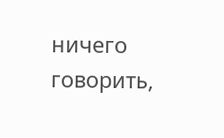ничего говорить,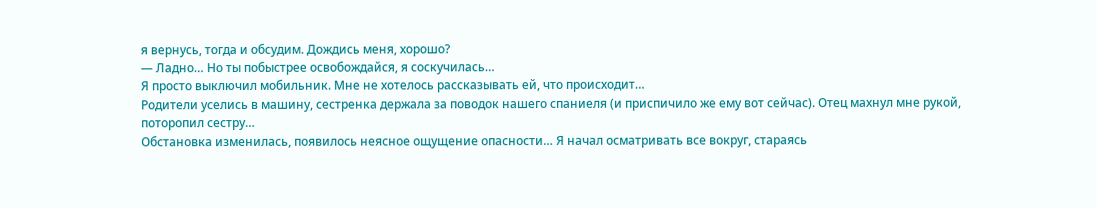я вернусь, тогда и обсудим. Дождись меня, хорошо?
— Ладно… Но ты побыстрее освобождайся, я соскучилась…
Я просто выключил мобильник. Мне не хотелось рассказывать ей, что происходит…
Родители уселись в машину, сестренка держала за поводок нашего спаниеля (и приспичило же ему вот сейчас). Отец махнул мне рукой, поторопил сестру…
Обстановка изменилась, появилось неясное ощущение опасности… Я начал осматривать все вокруг, стараясь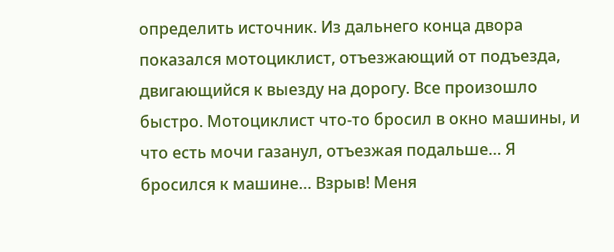определить источник. Из дальнего конца двора показался мотоциклист, отъезжающий от подъезда, двигающийся к выезду на дорогу. Все произошло быстро. Мотоциклист что-то бросил в окно машины, и что есть мочи газанул, отъезжая подальше… Я бросился к машине… Взрыв! Меня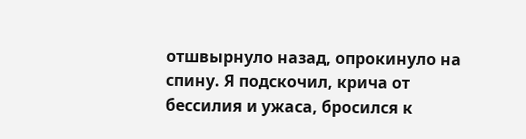отшвырнуло назад, опрокинуло на спину. Я подскочил, крича от бессилия и ужаса, бросился к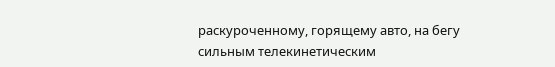раскуроченному, горящему авто, на бегу сильным телекинетическим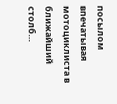посылом впечатывая мотоциклиста в ближайший столб…